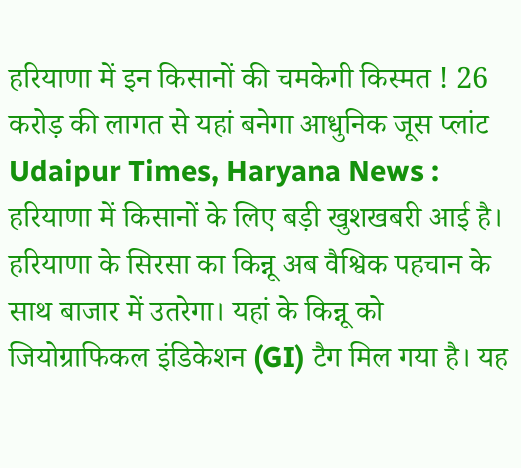हरियाणा में इन किसानों की चमकेगी किस्मत ! 26 करोड़ की लागत से यहां बनेगा आधुनिक जूस प्लांट
Udaipur Times, Haryana News : हरियाणा में किसानों के लिए बड़ी खुशखबरी आई है। हरियाणा के सिरसा का किन्नू अब वैश्विक पहचान के साथ बाजार में उतरेगा। यहां के किन्नू को जियोग्राफिकल इंडिकेशन (GI) टैग मिल गया है। यह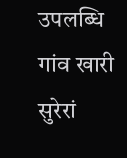उपलब्धि गांव खारी सुरेरां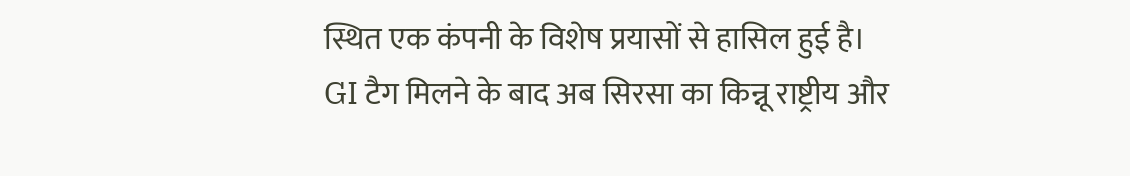स्थित एक कंपनी के विशेष प्रयासों से हासिल हुई है।
GI टैग मिलने के बाद अब सिरसा का किन्नू राष्ट्रीय और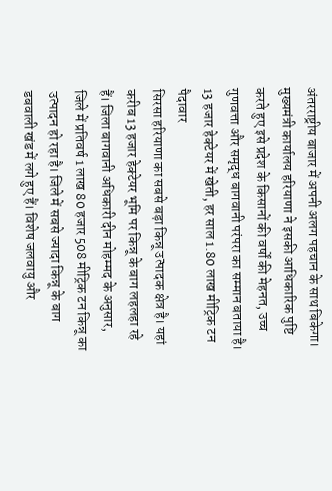अंतरराष्ट्रीय बाजार में अपनी अलग पहचान के साथ बिकेगा। मुख्यमंत्री कार्यालय हरियाणा ने इसकी आधिकारिक पुष्टि करते हुए इसे प्रदेश के किसानों की वर्षों की मेहनत, उच्च गुणवत्ता और समृद्ध बागवानी परंपरा का सम्मान बताया है।
13 हजार हेक्टेयर में खेती, हर साल 1.80 लाख मीट्रिक टन पैदावार
सिरसा हरियाणा का सबसे बड़ा किन्नू उत्पादक क्षेत्र है। यहां करीब 13 हजार हेक्टेयर भूमि पर किन्नू के बाग लहलहा रहे हैं। जिला बागवानी अधिकारी दीन मोहम्मद के अनुसार, जिले में प्रतिवर्ष 1 लाख 80 हजार 508 मीट्रिक टन किन्नू का उत्पादन हो रहा है। जिले में सबसे ज्यादा किन्नू के बाग डबवाली खंड में लगे हुए हैं। विशेष जलवायु और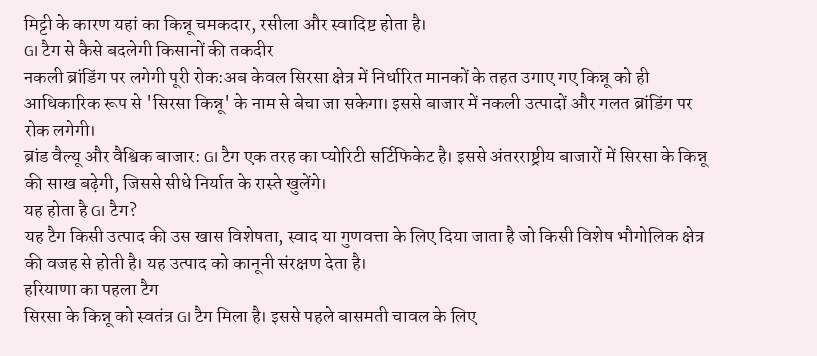मिट्टी के कारण यहां का किन्नू चमकदार, रसीला और स्वादिष्ट होता है।
GI टैग से कैसे बदलेगी किसानों की तकदीर
नकली ब्रांडिंग पर लगेगी पूरी रोक:अब केवल सिरसा क्षेत्र में निर्धारित मानकों के तहत उगाए गए किन्नू को ही आधिकारिक रूप से 'सिरसा किन्नू' के नाम से बेचा जा सकेगा। इससे बाजार में नकली उत्पादों और गलत ब्रांडिंग पर रोक लगेगी।
ब्रांड वैल्यू और वैश्विक बाजार: GI टैग एक तरह का प्योरिटी सर्टिफिकेट है। इससे अंतरराष्ट्रीय बाजारों में सिरसा के किन्नू की साख बढ़ेगी, जिससे सीधे निर्यात के रास्ते खुलेंगे।
यह होता है GI टैग?
यह टैग किसी उत्पाद की उस खास विशेषता, स्वाद या गुणवत्ता के लिए दिया जाता है जो किसी विशेष भौगोलिक क्षेत्र की वजह से होती है। यह उत्पाद को कानूनी संरक्षण देता है।
हरियाणा का पहला टैग
सिरसा के किन्नू को स्वतंत्र GI टैग मिला है। इससे पहले बासमती चावल के लिए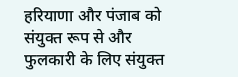हरियाणा और पंजाब को संयुक्त रूप से और फुलकारी के लिए संयुक्त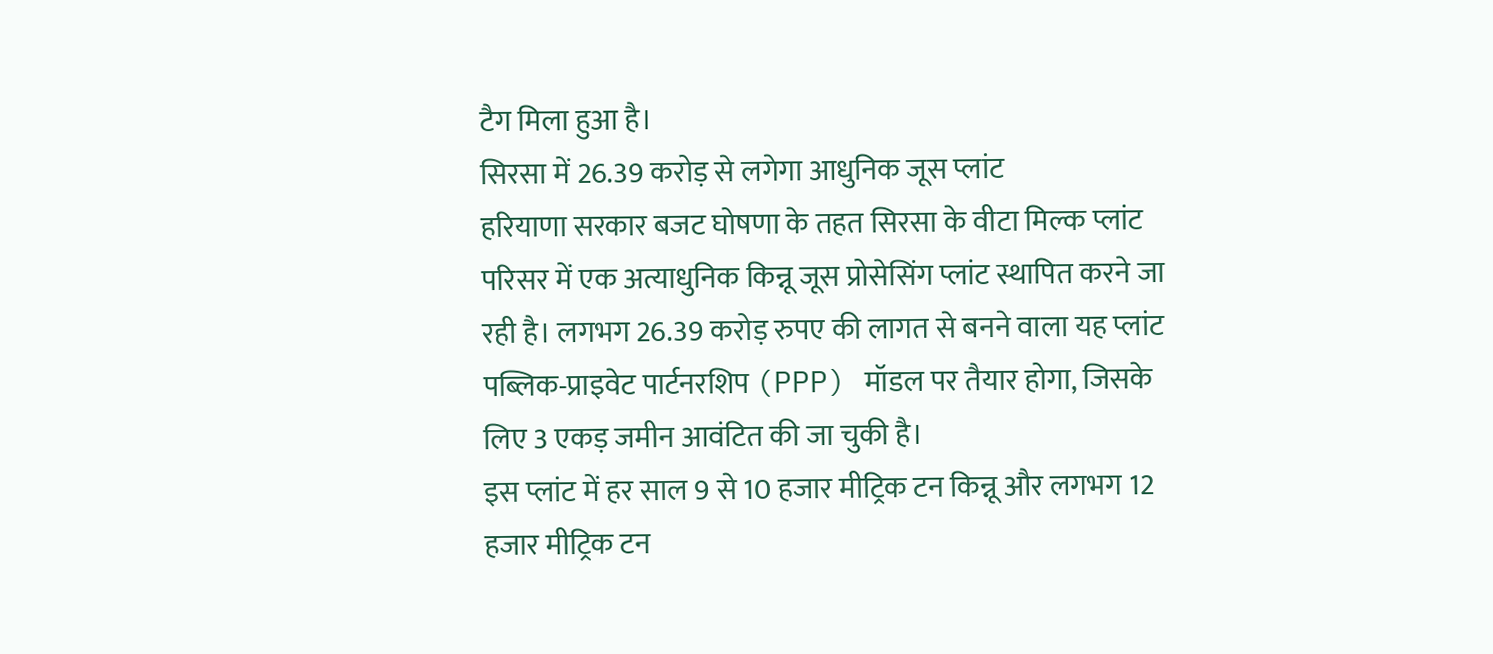टैग मिला हुआ है।
सिरसा में 26.39 करोड़ से लगेगा आधुनिक जूस प्लांट
हरियाणा सरकार बजट घोषणा के तहत सिरसा के वीटा मिल्क प्लांट परिसर में एक अत्याधुनिक किन्नू जूस प्रोसेसिंग प्लांट स्थापित करने जा रही है। लगभग 26.39 करोड़ रुपए की लागत से बनने वाला यह प्लांट पब्लिक-प्राइवेट पार्टनरशिप (PPP) मॉडल पर तैयार होगा, जिसके लिए 3 एकड़ जमीन आवंटित की जा चुकी है।
इस प्लांट में हर साल 9 से 10 हजार मीट्रिक टन किन्नू और लगभग 12 हजार मीट्रिक टन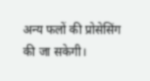अन्य फलों की प्रोसेसिंग की जा सकेगी।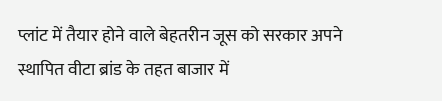प्लांट में तैयार होने वाले बेहतरीन जूस को सरकार अपने स्थापित वीटा ब्रांड के तहत बाजार में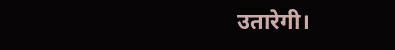उतारेगी।